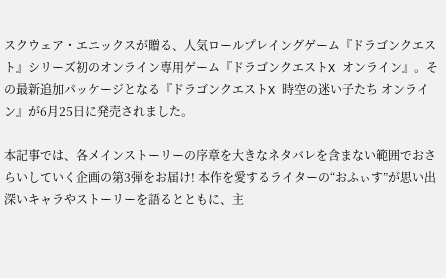スクウェア・エニックスが贈る、人気ロールプレイングゲーム『ドラゴンクエスト』シリーズ初のオンライン専用ゲーム『ドラゴンクエストX オンライン』。その最新追加パッケージとなる『ドラゴンクエストX 時空の迷い子たち オンライン』が6月25日に発売されました。

本記事では、各メインストーリーの序章を大きなネタバレを含まない範囲でおさらいしていく企画の第3弾をお届け! 本作を愛するライターの“おふぃす”が思い出深いキャラやストーリーを語るとともに、主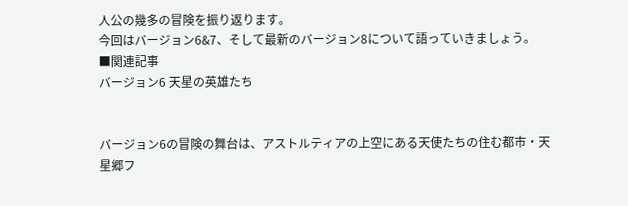人公の幾多の冒険を振り返ります。
今回はバージョン6&7、そして最新のバージョン8について語っていきましょう。
■関連記事
バージョン6 天星の英雄たち


バージョン6の冒険の舞台は、アストルティアの上空にある天使たちの住む都市・天星郷フ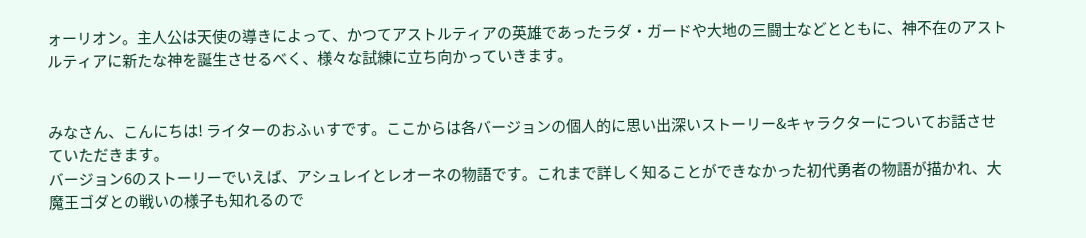ォーリオン。主人公は天使の導きによって、かつてアストルティアの英雄であったラダ・ガードや大地の三闘士などとともに、神不在のアストルティアに新たな神を誕生させるべく、様々な試練に立ち向かっていきます。


みなさん、こんにちは! ライターのおふぃすです。ここからは各バージョンの個人的に思い出深いストーリー&キャラクターについてお話させていただきます。
バージョン6のストーリーでいえば、アシュレイとレオーネの物語です。これまで詳しく知ることができなかった初代勇者の物語が描かれ、大魔王ゴダとの戦いの様子も知れるので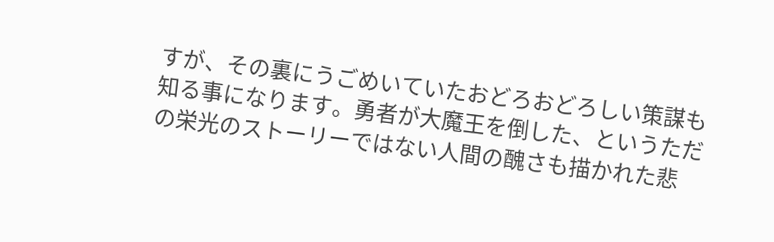すが、その裏にうごめいていたおどろおどろしい策謀も知る事になります。勇者が大魔王を倒した、というただの栄光のストーリーではない人間の醜さも描かれた悲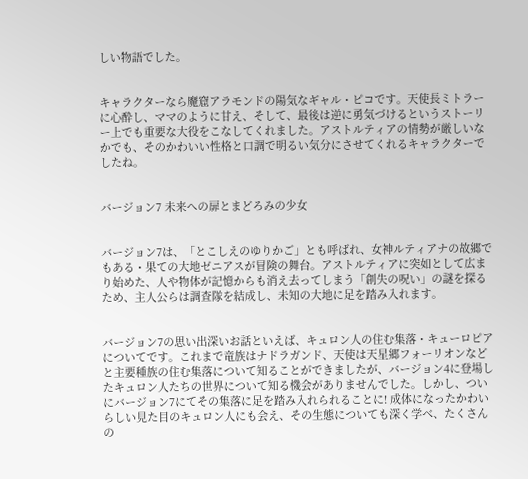しい物語でした。


キャラクターなら魔窟アラモンドの陽気なギャル・ピコです。天使長ミトラーに心酔し、ママのように甘え、そして、最後は逆に勇気づけるというストーリー上でも重要な大役をこなしてくれました。アストルティアの情勢が厳しいなかでも、そのかわいい性格と口調で明るい気分にさせてくれるキャラクターでしたね。


バージョン7 未来への扉とまどろみの少女


バージョン7は、「とこしえのゆりかご」とも呼ばれ、女神ルティアナの故郷でもある・果ての大地ゼニアスが冒険の舞台。アストルティアに突如として広まり始めた、人や物体が記憶からも消え去ってしまう「創失の呪い」の謎を探るため、主人公らは調査隊を結成し、未知の大地に足を踏み入れます。


バージョン7の思い出深いお話といえば、キュロン人の住む集落・キューロピアについてです。これまで竜族はナドラガンド、天使は天星郷フォーリオンなどと主要種族の住む集落について知ることができましたが、バージョン4に登場したキュロン人たちの世界について知る機会がありませんでした。しかし、ついにバージョン7にてその集落に足を踏み入れられることに! 成体になったかわいらしい見た目のキュロン人にも会え、その生態についても深く学べ、たくさんの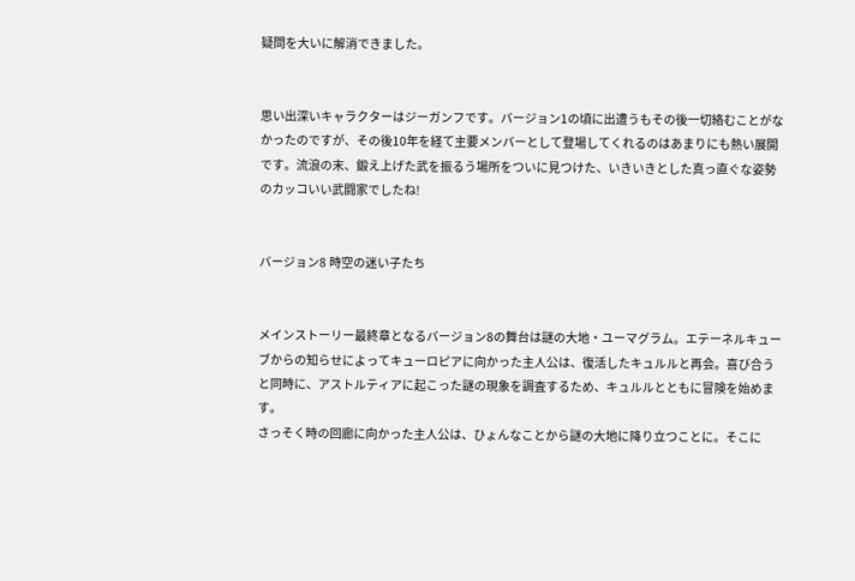疑問を大いに解消できました。


思い出深いキャラクターはジーガンフです。バージョン1の頃に出遭うもその後一切絡むことがなかったのですが、その後10年を経て主要メンバーとして登場してくれるのはあまりにも熱い展開です。流浪の末、鍛え上げた武を振るう場所をついに見つけた、いきいきとした真っ直ぐな姿勢のカッコいい武闘家でしたね!


バージョン8 時空の迷い子たち


メインストーリー最終章となるバージョン8の舞台は謎の大地・ユーマグラム。エテーネルキューブからの知らせによってキューロピアに向かった主人公は、復活したキュルルと再会。喜び合うと同時に、アストルティアに起こった謎の現象を調査するため、キュルルとともに冒険を始めます。
さっそく時の回廊に向かった主人公は、ひょんなことから謎の大地に降り立つことに。そこに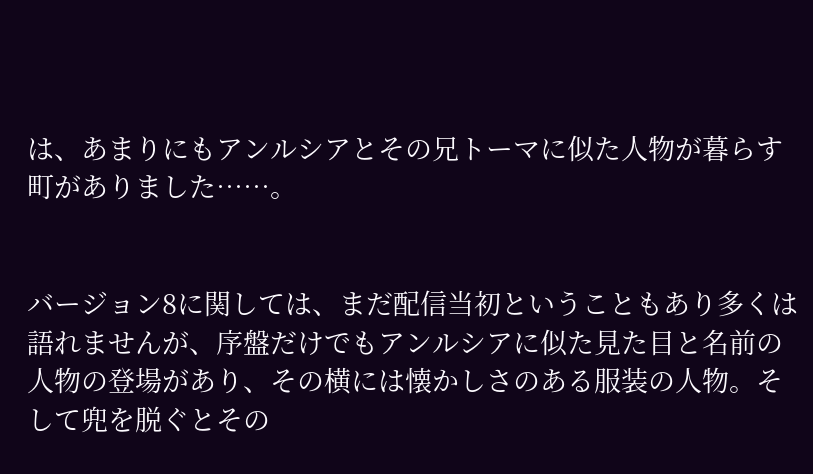は、あまりにもアンルシアとその兄トーマに似た人物が暮らす町がありました……。


バージョン8に関しては、まだ配信当初ということもあり多くは語れませんが、序盤だけでもアンルシアに似た見た目と名前の人物の登場があり、その横には懐かしさのある服装の人物。そして兜を脱ぐとその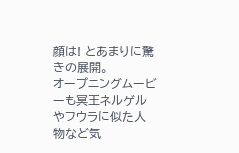顔は! とあまりに驚きの展開。
オープニングムービーも冥王ネルゲルやフウラに似た人物など気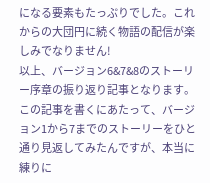になる要素もたっぷりでした。これからの大団円に続く物語の配信が楽しみでなりません!
以上、バージョン6&7&8のストーリー序章の振り返り記事となります。
この記事を書くにあたって、バージョン1から7までのストーリーをひと通り見返してみたんですが、本当に練りに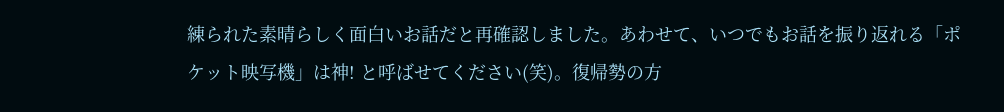練られた素晴らしく面白いお話だと再確認しました。あわせて、いつでもお話を振り返れる「ポケット映写機」は神! と呼ばせてください(笑)。復帰勢の方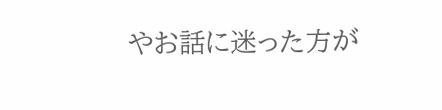やお話に迷った方が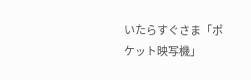いたらすぐさま「ポケット映写機」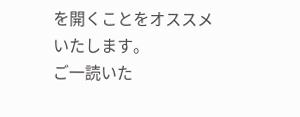を開くことをオススメいたします。
ご一読いた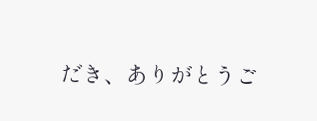だき、ありがとうご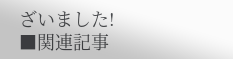ざいました!
■関連記事